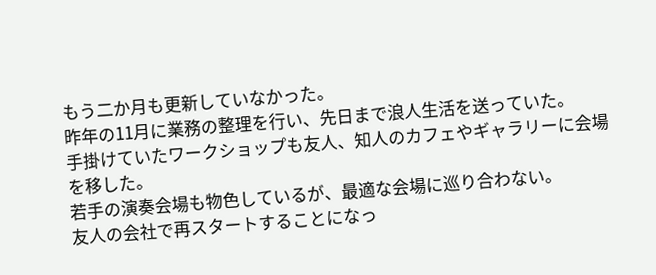もう二か月も更新していなかった。
昨年の11月に業務の整理を行い、先日まで浪人生活を送っていた。
手掛けていたワークショップも友人、知人のカフェやギャラリーに会場を移した。
若手の演奏会場も物色しているが、最適な会場に巡り合わない。
友人の会社で再スタートすることになっ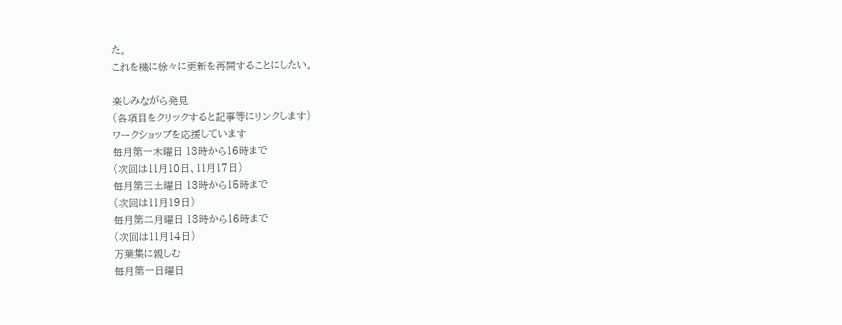た。
これを機に徐々に更新を再開することにしたい。

楽しみながら発見
(各項目をクリックすると記事等にリンクします)
ワークショップを応援しています
毎月第一木曜日 13時から16時まで
(次回は11月10日、11月17日)
毎月第三土曜日 13時から15時まで
(次回は11月19日)
毎月第二月曜日 13時から16時まで
(次回は11月14日)
万葉集に親しむ
毎月第一日曜日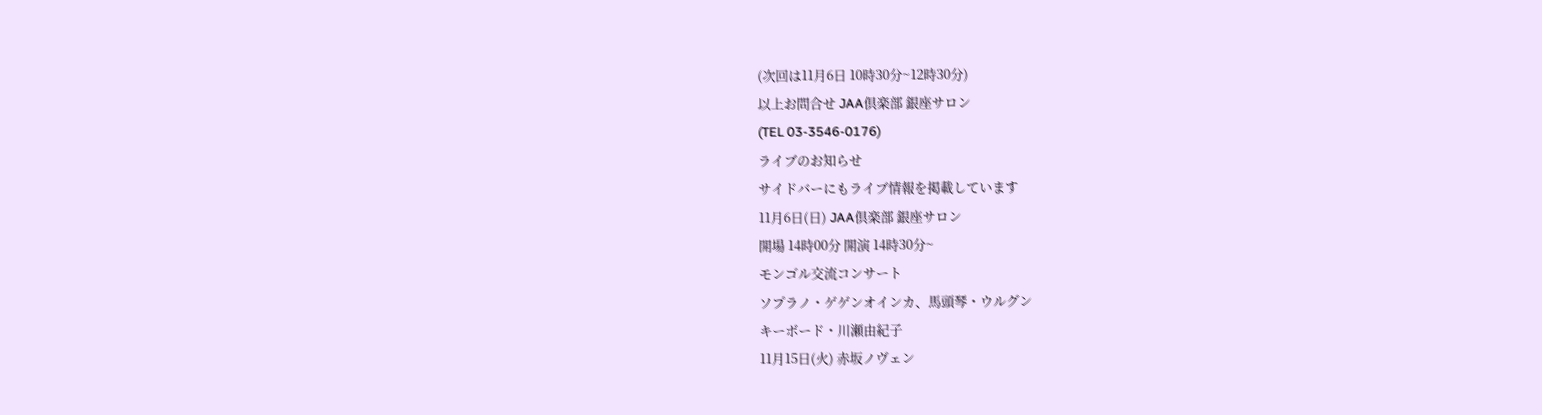(次回は11月6日 10時30分~12時30分)
以上お問合せ JAA倶楽部 銀座サロン
(TEL 03-3546-0176)
ライブのお知らせ
サイドバーにもライブ情報を掲載しています
11月6日(日) JAA倶楽部 銀座サロン
開場 14時00分 開演 14時30分~
モンゴル交流コンサート
ソプラノ・ゲゲンオインカ、馬頭琴・ウルグン
キーボード・川瀬由紀子
11月15日(火) 赤坂ノヴェン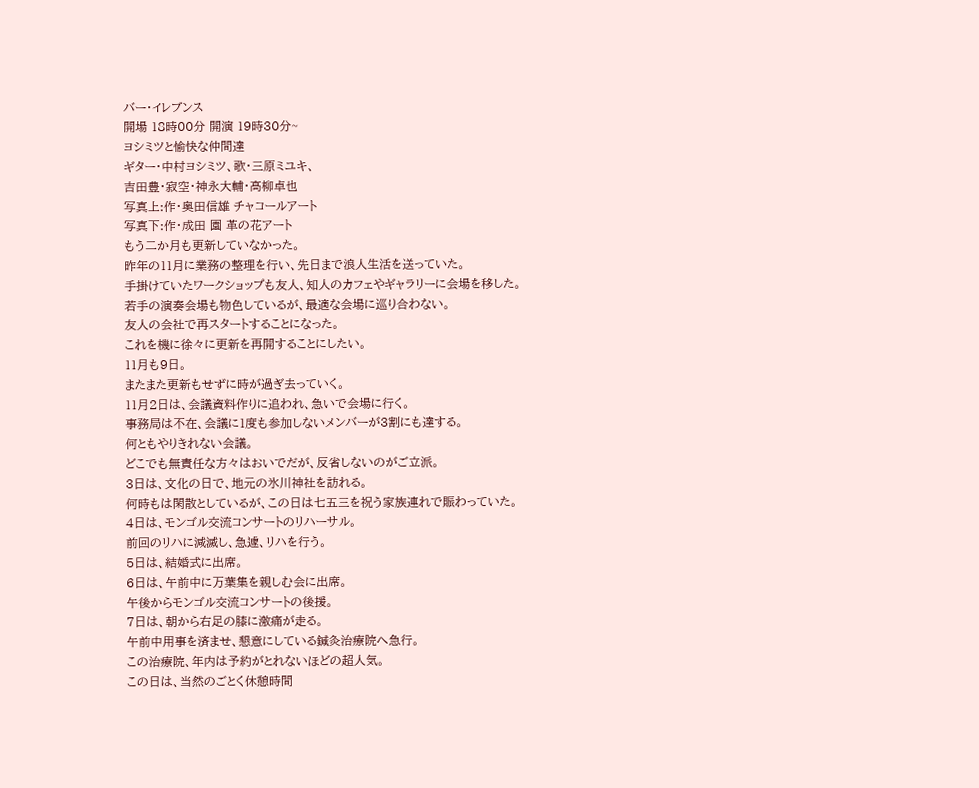バー・イレブンス
開場 18時00分 開演 19時30分~
ヨシミツと愉快な仲間達
ギター・中村ヨシミツ、歌・三原ミユキ、
吉田豊・寂空・神永大輔・高柳卓也
写真上:作・奥田信雄 チャコールアート
写真下:作・成田 園 革の花アート
もう二か月も更新していなかった。
昨年の11月に業務の整理を行い、先日まで浪人生活を送っていた。
手掛けていたワークショップも友人、知人のカフェやギャラリーに会場を移した。
若手の演奏会場も物色しているが、最適な会場に巡り合わない。
友人の会社で再スタートすることになった。
これを機に徐々に更新を再開することにしたい。
11月も9日。
またまた更新もせずに時が過ぎ去っていく。
11月2日は、会議資料作りに追われ、急いで会場に行く。
事務局は不在、会議に1度も参加しないメンバーが3割にも達する。
何ともやりきれない会議。
どこでも無責任な方々はおいでだが、反省しないのがご立派。
3日は、文化の日で、地元の氷川神社を訪れる。
何時もは閑散としているが、この日は七五三を祝う家族連れで賑わっていた。
4日は、モンゴル交流コンサートのリハーサル。
前回のリハに減滅し、急遽、リハを行う。
5日は、結婚式に出席。
6日は、午前中に万葉集を親しむ会に出席。
午後からモンゴル交流コンサートの後援。
7日は、朝から右足の膝に激痛が走る。
午前中用事を済ませ、懇意にしている鍼灸治療院へ急行。
この治療院、年内は予約がとれないほどの超人気。
この日は、当然のごとく休憩時間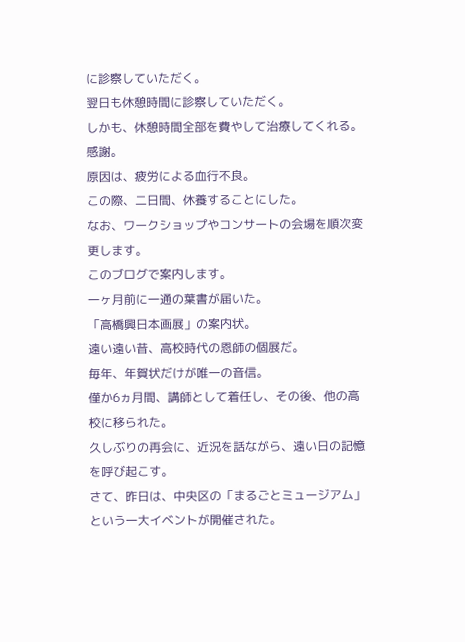に診察していただく。
翌日も休憩時間に診察していただく。
しかも、休憩時間全部を費やして治療してくれる。感謝。
原因は、疲労による血行不良。
この際、二日間、休養することにした。
なお、ワークショップやコンサートの会場を順次変更します。
このブログで案内します。
一ヶ月前に一通の葉書が届いた。
「高橋興日本画展」の案内状。
遠い遠い昔、高校時代の恩師の個展だ。
毎年、年賀状だけが唯一の音信。
僅か6ヵ月間、講師として着任し、その後、他の高校に移られた。
久しぶりの再会に、近況を話ながら、遠い日の記憶を呼び起こす。
さて、昨日は、中央区の「まるごとミュージアム」という一大イベントが開催された。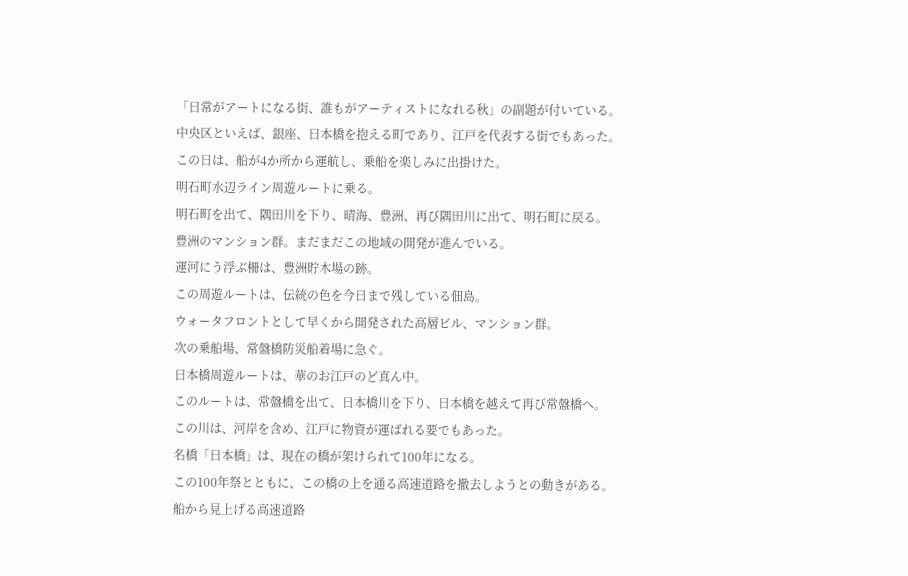「日常がアートになる街、誰もがアーティストになれる秋」の副題が付いている。
中央区といえば、銀座、日本橋を抱える町であり、江戸を代表する街でもあった。
この日は、船が4か所から運航し、乗船を楽しみに出掛けた。
明石町水辺ライン周遊ルートに乗る。
明石町を出て、隅田川を下り、晴海、豊洲、再び隅田川に出て、明石町に戻る。
豊洲のマンション群。まだまだこの地域の開発が進んでいる。
運河にう浮ぶ柵は、豊洲貯木場の跡。
この周遊ルートは、伝統の色を今日まで残している佃島。
ウォータフロントとして早くから開発された高層ビル、マンション群。
次の乗船場、常盤橋防災船着場に急ぐ。
日本橋周遊ルートは、華のお江戸のど真ん中。
このルートは、常盤橋を出て、日本橋川を下り、日本橋を越えて再び常盤橋へ。
この川は、河岸を含め、江戸に物資が運ばれる要でもあった。
名橋「日本橋」は、現在の橋が架けられて100年になる。
この100年祭とともに、この橋の上を通る高速道路を撤去しようとの動きがある。
船から見上げる高速道路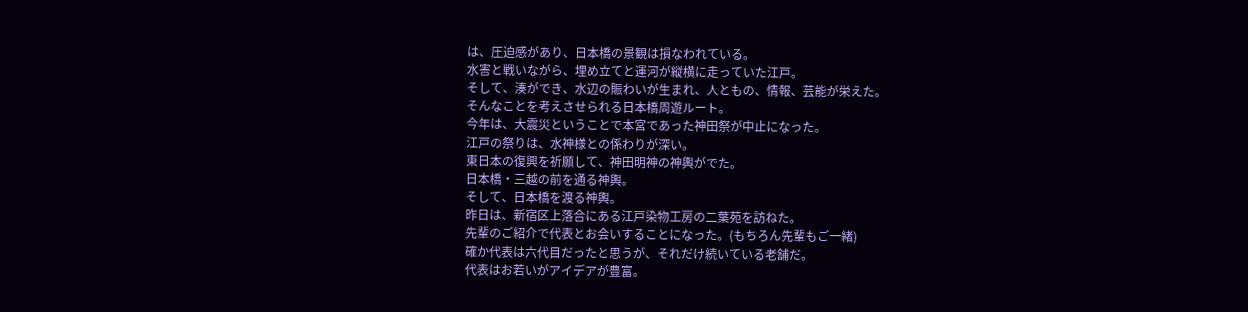は、圧迫感があり、日本橋の景観は損なわれている。
水害と戦いながら、埋め立てと運河が縦横に走っていた江戸。
そして、湊ができ、水辺の賑わいが生まれ、人ともの、情報、芸能が栄えた。
そんなことを考えさせられる日本橋周遊ルート。
今年は、大震災ということで本宮であった神田祭が中止になった。
江戸の祭りは、水神様との係わりが深い。
東日本の復興を祈願して、神田明神の神輿がでた。
日本橋・三越の前を通る神輿。
そして、日本橋を渡る神輿。
昨日は、新宿区上落合にある江戸染物工房の二葉苑を訪ねた。
先輩のご紹介で代表とお会いすることになった。(もちろん先輩もご一緒)
確か代表は六代目だったと思うが、それだけ続いている老舗だ。
代表はお若いがアイデアが豊富。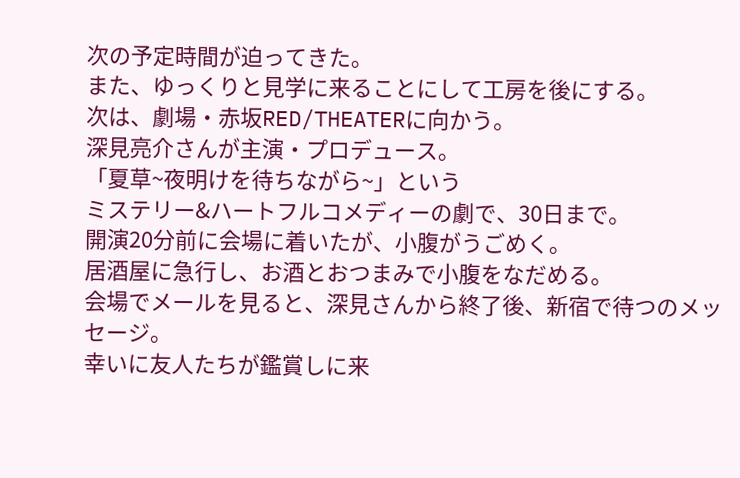次の予定時間が迫ってきた。
また、ゆっくりと見学に来ることにして工房を後にする。
次は、劇場・赤坂RED/THEATERに向かう。
深見亮介さんが主演・プロデュース。
「夏草~夜明けを待ちながら~」という
ミステリー&ハートフルコメディーの劇で、30日まで。
開演20分前に会場に着いたが、小腹がうごめく。
居酒屋に急行し、お酒とおつまみで小腹をなだめる。
会場でメールを見ると、深見さんから終了後、新宿で待つのメッセージ。
幸いに友人たちが鑑賞しに来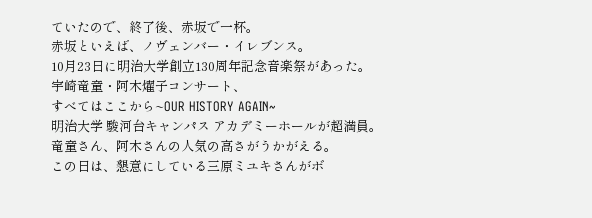ていたので、終了後、赤坂で一杯。
赤坂といえば、ノヴェンバー・イレブンス。
10月23日に明治大学創立130周年記念音楽祭があった。
宇崎竜童・阿木燿子コンサート、
すべてはここから~OUR HISTORY AGAIN~
明治大学 駿河台キャンパス アカデミーホールが超満員。
竜童さん、阿木さんの人気の高さがうかがえる。
この日は、懇意にしている三原ミユキさんがボ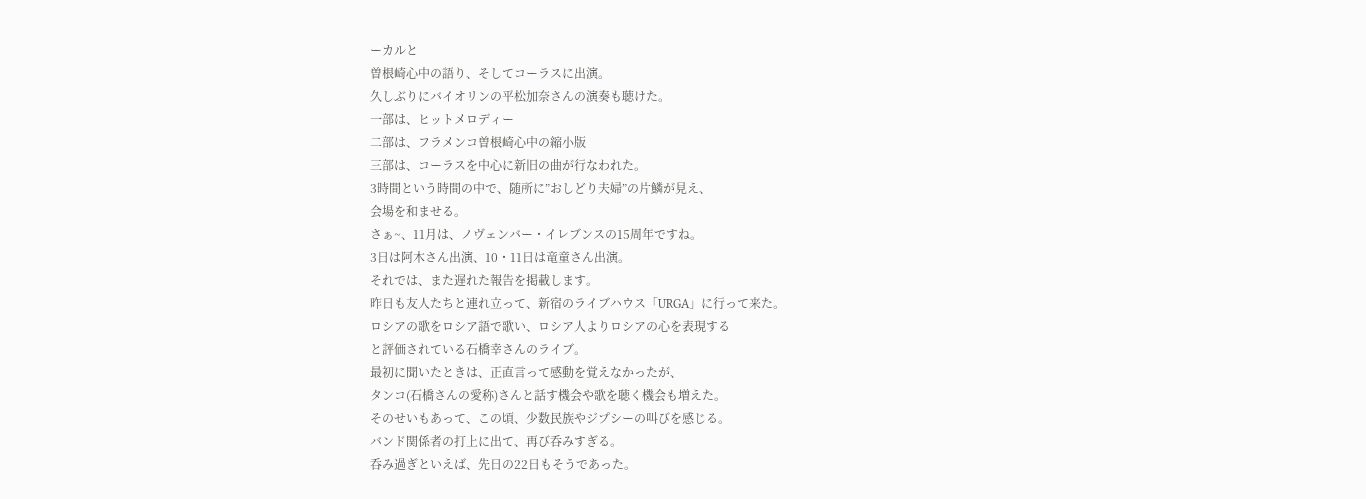ーカルと
曽根崎心中の語り、そしてコーラスに出演。
久しぶりにバイオリンの平松加奈さんの演奏も聴けた。
一部は、ヒットメロディー
二部は、フラメンコ曽根崎心中の縮小版
三部は、コーラスを中心に新旧の曲が行なわれた。
3時間という時間の中で、随所に”おしどり夫婦”の片鱗が見え、
会場を和ませる。
さぁ~、11月は、ノヴェンバー・イレブンスの15周年ですね。
3日は阿木さん出演、10・11日は竜童さん出演。
それでは、また遅れた報告を掲載します。
昨日も友人たちと連れ立って、新宿のライブハウス「URGA」に行って来た。
ロシアの歌をロシア語で歌い、ロシア人よりロシアの心を表現する
と評価されている石橋幸さんのライブ。
最初に聞いたときは、正直言って感動を覚えなかったが、
タンコ(石橋さんの愛称)さんと話す機会や歌を聴く機会も増えた。
そのせいもあって、この頃、少数民族やジプシーの叫びを感じる。
バンド関係者の打上に出て、再び呑みすぎる。
呑み過ぎといえば、先日の22日もそうであった。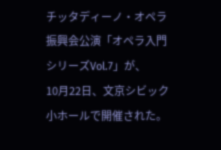チッタディーノ・オペラ振興会公演「オペラ入門シリーズVol.7」が、
10月22日、文京シビック小ホールで開催された。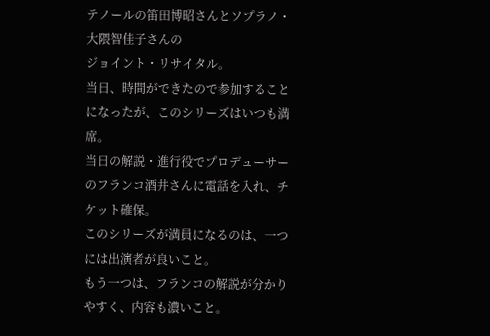テノールの笛田博昭さんとソプラノ・大隈智佳子さんの
ジョイント・リサイタル。
当日、時間ができたので参加することになったが、このシリーズはいつも満席。
当日の解説・進行役でプロデューサーのフランコ酒井さんに電話を入れ、チケット確保。
このシリーズが満員になるのは、一つには出演者が良いこと。
もう一つは、フランコの解説が分かりやすく、内容も濃いこと。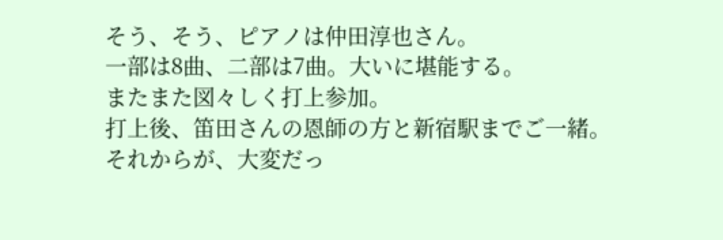そう、そう、ピアノは仲田淳也さん。
一部は8曲、二部は7曲。大いに堪能する。
またまた図々しく打上参加。
打上後、笛田さんの恩師の方と新宿駅までご一緒。
それからが、大変だっ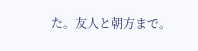た。友人と朝方まで。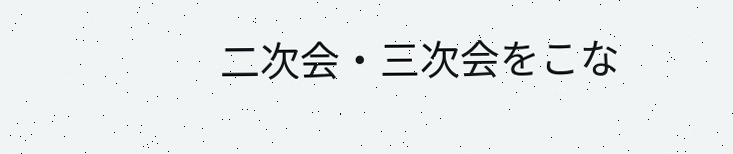二次会・三次会をこな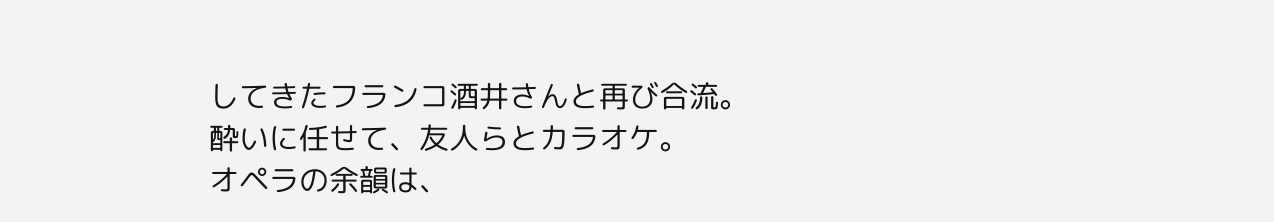してきたフランコ酒井さんと再び合流。
酔いに任せて、友人らとカラオケ。
オペラの余韻は、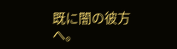既に闇の彼方へ。